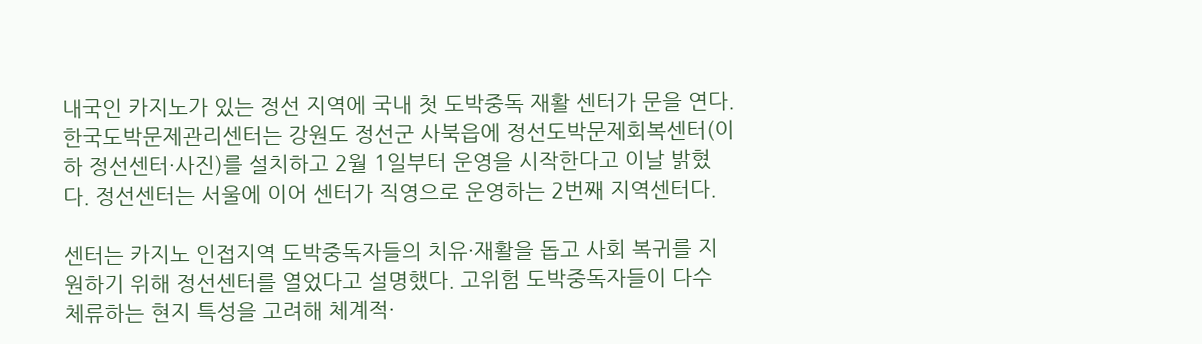내국인 카지노가 있는 정선 지역에 국내 첫 도박중독 재활 센터가 문을 연다. 한국도박문제관리센터는 강원도 정선군 사북읍에 정선도박문제회복센터(이하 정선센터·사진)를 설치하고 2월 1일부터 운영을 시작한다고 이날 밝혔다. 정선센터는 서울에 이어 센터가 직영으로 운영하는 2번째 지역센터다.

센터는 카지노 인접지역 도박중독자들의 치유·재활을 돕고 사회 복귀를 지원하기 위해 정선센터를 열었다고 설명했다. 고위험 도박중독자들이 다수 체류하는 현지 특성을 고려해 체계적·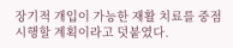장기적 개입이 가능한 재활 치료를 중점 시행할 계획이라고 덧붙였다.